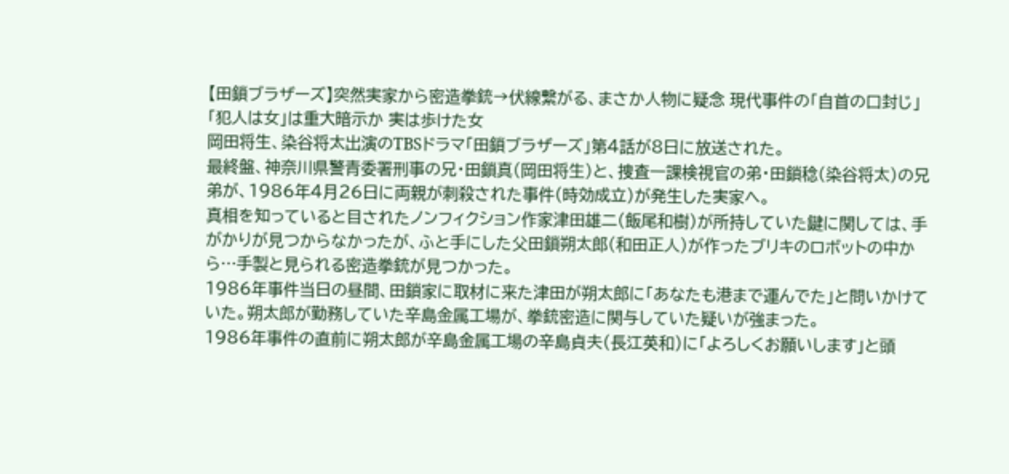【田鎖ブラザーズ】突然実家から密造拳銃→伏線繋がる、まさか人物に疑念 現代事件の「自首の口封じ」「犯人は女」は重大暗示か 実は歩けた女
岡田将生、染谷将太出演のTBSドラマ「田鎖ブラザーズ」第4話が8日に放送された。
最終盤、神奈川県警青委署刑事の兄・田鎖真(岡田将生)と、捜査一課検視官の弟・田鎖稔(染谷将太)の兄弟が、1986年4月26日に両親が刺殺された事件(時効成立)が発生した実家へ。
真相を知っていると目されたノンフィクション作家津田雄二(飯尾和樹)が所持していた鍵に関しては、手がかりが見つからなかったが、ふと手にした父田鎖朔太郎(和田正人)が作ったブリキのロボットの中から…手製と見られる密造拳銃が見つかった。
1986年事件当日の昼間、田鎖家に取材に来た津田が朔太郎に「あなたも港まで運んでた」と問いかけていた。朔太郎が勤務していた辛島金属工場が、拳銃密造に関与していた疑いが強まった。
1986年事件の直前に朔太郎が辛島金属工場の辛島貞夫(長江英和)に「よろしくお願いします」と頭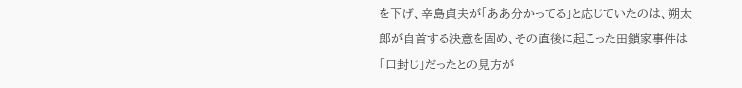を下げ、辛島貞夫が「ああ分かってる」と応じていたのは、朔太郎が自首する決意を固め、その直後に起こった田鎖家事件は「口封じ」だったとの見方が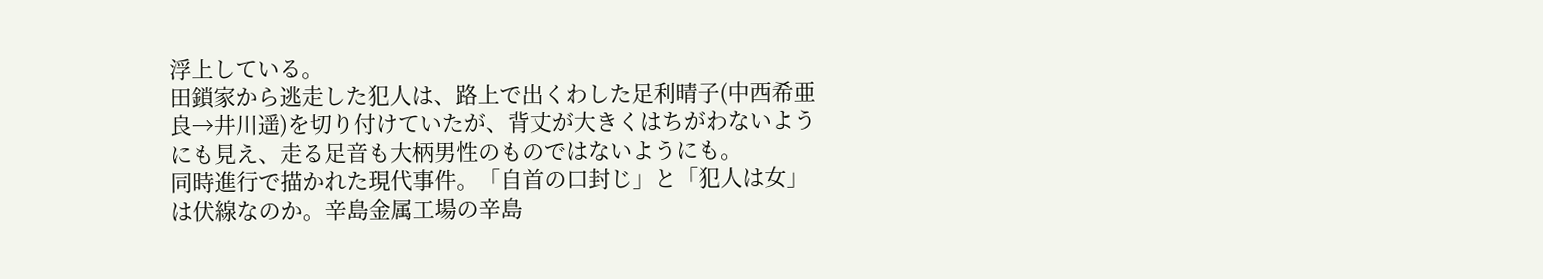浮上している。
田鎖家から逃走した犯人は、路上で出くわした足利晴子(中西希亜良→井川遥)を切り付けていたが、背丈が大きくはちがわないようにも見え、走る足音も大柄男性のものではないようにも。
同時進行で描かれた現代事件。「自首の口封じ」と「犯人は女」は伏線なのか。辛島金属工場の辛島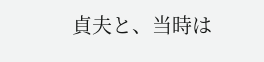貞夫と、当時は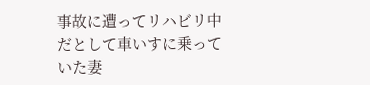事故に遭ってリハビリ中だとして車いすに乗っていた妻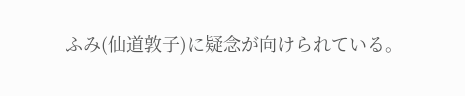ふみ(仙道敦子)に疑念が向けられている。